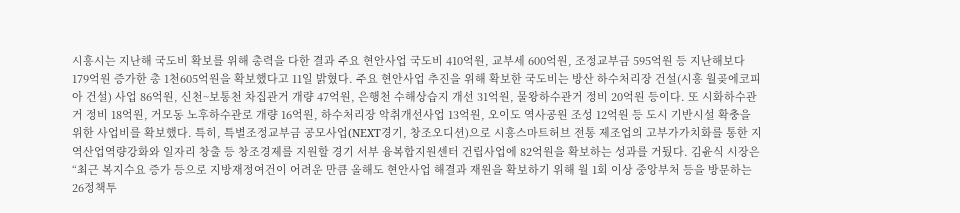시흥시는 지난해 국도비 확보를 위해 총력을 다한 결과 주요 현안사업 국도비 410억원, 교부세 600억원, 조정교부금 595억원 등 지난해보다 179억원 증가한 총 1천605억원을 확보했다고 11일 밝혔다. 주요 현안사업 추진을 위해 확보한 국도비는 방산 하수처리장 건설(시흥 월곶에코피아 건설) 사업 86억원, 신천~보통천 차집관거 개량 47억원, 은행천 수해상습지 개선 31억원, 물왕하수관거 정비 20억원 등이다. 또 시화하수관거 정비 18억원, 거모동 노후하수관로 개량 16억원, 하수처리장 악취개선사업 13억원, 오이도 역사공원 조성 12억원 등 도시 기반시설 확충을 위한 사업비를 확보했다. 특히, 특별조정교부금 공모사업(NEXT경기, 창조오디션)으로 시흥스마트허브 전통 제조업의 고부가가치화를 통한 지역산업역량강화와 일자리 창출 등 창조경제를 지원할 경기 서부 융복합지원센터 건립사업에 82억원을 확보하는 성과를 거뒀다. 김윤식 시장은 “최근 복지수요 증가 등으로 지방재정여건이 어려운 만큼 올해도 현안사업 해결과 재원을 확보하기 위해 월 1회 이상 중앙부처 등을 방문하는 26정책투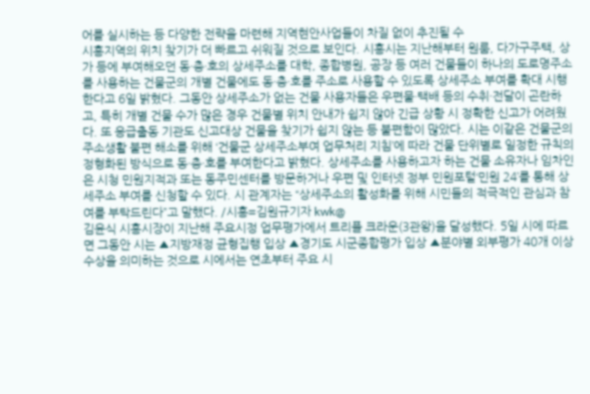어를 실시하는 등 다양한 전략을 마련해 지역현안사업들이 차질 없이 추진될 수
시흥지역의 위치 찾기가 더 빠르고 쉬워질 것으로 보인다. 시흥시는 지난해부터 원룸, 다가구주택, 상가 등에 부여해오던 동·층·호의 상세주소를 대학, 종합병원, 공장 등 여러 건물들이 하나의 도로명주소를 사용하는 건물군의 개별 건물에도 동·층·호를 주소로 사용할 수 있도록 상세주소 부여를 확대 시행한다고 6일 밝혔다. 그동안 상세주소가 없는 건물 사용자들은 우편물·택배 등의 수취·전달이 곤란하고, 특히 개별 건물 수가 많은 경우 건물별 위치 안내가 쉽지 않아 긴급 상황 시 정확한 신고가 어려웠다. 또 응급출동 기관도 신고대상 건물을 찾기가 쉽지 않는 등 불편함이 많았다. 시는 이같은 건물군의 주소생활 불편 해소를 위해 ‘건물군 상세주소부여 업무처리 지침’에 따라 건물 단위별로 일정한 규칙의 정형화된 방식으로 동·층·호를 부여한다고 밝혔다. 상세주소를 사용하고자 하는 건물 소유자나 임차인은 시청 민원지적과 또는 동주민센터를 방문하거나 우편 및 인터넷 정부 민원포털‘민원 24’를 통해 상세주소 부여를 신청할 수 있다. 시 관계자는 “상세주소의 활성화를 위해 시민들의 적극적인 관심과 참여를 부탁드린다”고 말했다. /시흥=김원규기자 kwk@
김윤식 시흥시장이 지난해 주요시정 업무평가에서 트리플 크라운(3관왕)을 달성했다. 5일 시에 따르면 그동안 시는 ▲지방재정 균형집행 입상 ▲경기도 시군종합평가 입상 ▲분야별 외부평가 40개 이상 수상을 의미하는 것으로 시에서는 연초부터 주요 시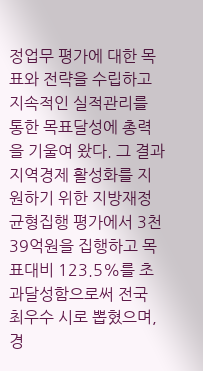정업무 평가에 대한 목표와 전략을 수립하고 지속적인 실적관리를 통한 목표달성에 총력을 기울여 왔다. 그 결과 지역경제 활성화를 지원하기 위한 지방재정 균형집행 평가에서 3천39억원을 집행하고 목표대비 123.5%를 초과달성함으로써 전국 최우수 시로 뽑혔으며, 경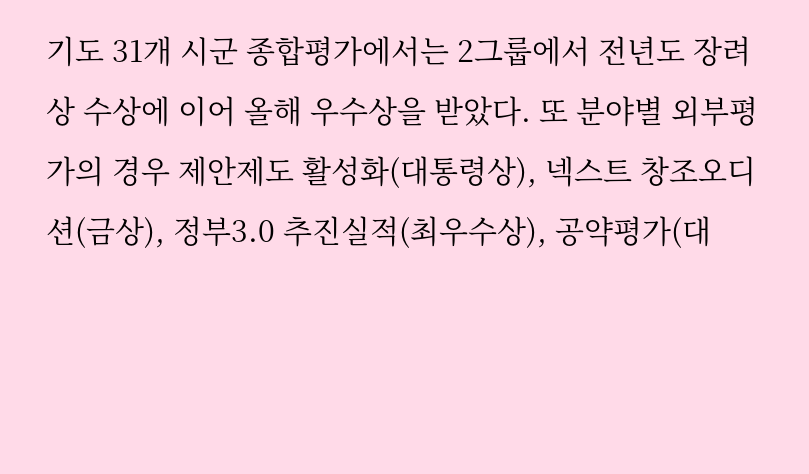기도 31개 시군 종합평가에서는 2그룹에서 전년도 장려상 수상에 이어 올해 우수상을 받았다. 또 분야별 외부평가의 경우 제안제도 활성화(대통령상), 넥스트 창조오디션(금상), 정부3.0 추진실적(최우수상), 공약평가(대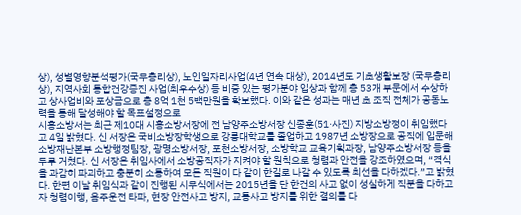상), 성별영향분석평가(국무총리상), 노인일자리사업(4년 연속 대상), 2014년도 기초생활보장 (국무총리상), 지역사회 통합건강증진 사업(최우수상) 등 비중 있는 평가분야 입상과 함께 총 53개 부문에서 수상하고 상사업비와 포상금으로 총 8억 1천 5백만원을 확보했다. 이와 같은 성과는 매년 초 조직 전체가 공동노력을 통해 달성해야 할 목표설정으로
시흥소방서는 최근 제10대 시흥소방서장에 전 남양주소방서장 신종훈(51·사진) 지방소방정이 취임했다고 4일 밝혔다. 신 서장은 국비소방장학생으로 강릉대학교를 졸업하고 1987년 소방장으로 공직에 입문해 소방재난본부 소방행정팀장, 광명소방서장, 포천소방서장, 소방학교 교육기획과장, 남양주소방서장 등을 두루 거쳤다. 신 서장은 취임사에서 소방공직자가 지켜야 할 원칙으로 청렴과 안전을 강조하였으며, “격식을 과감히 파괴하고 충분히 소통하여 모든 직원이 다 같이 한길로 나갈 수 있도록 최선을 다하겠다.”고 밝혔다. 한편 이날 취임식과 같이 진행된 시무식에서는 2015년을 단 한건의 사고 없이 성실하게 직분을 다하고자 청렴이행, 음주운전 타파, 현장 안전사고 방지, 교통사고 방지를 위한 결의를 다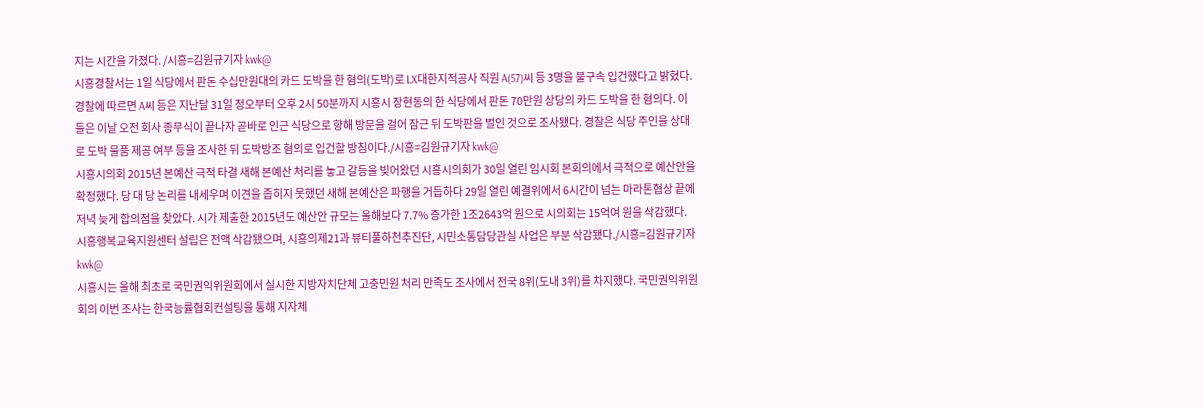지는 시간을 가졌다. /시흥=김원규기자 kwk@
시흥경찰서는 1일 식당에서 판돈 수십만원대의 카드 도박을 한 혐의(도박)로 LX대한지적공사 직원 A(57)씨 등 3명을 불구속 입건했다고 밝혔다. 경찰에 따르면 A씨 등은 지난달 31일 정오부터 오후 2시 50분까지 시흥시 장현동의 한 식당에서 판돈 70만원 상당의 카드 도박을 한 혐의다. 이들은 이날 오전 회사 종무식이 끝나자 곧바로 인근 식당으로 향해 방문을 걸어 잠근 뒤 도박판을 벌인 것으로 조사됐다. 경찰은 식당 주인을 상대로 도박 물품 제공 여부 등을 조사한 뒤 도박방조 혐의로 입건할 방침이다./시흥=김원규기자 kwk@
시흥시의회 2015년 본예산 극적 타결 새해 본예산 처리를 놓고 갈등을 빚어왔던 시흥시의회가 30일 열린 임시회 본회의에서 극적으로 예산안을 확정했다. 당 대 당 논리를 내세우며 이견을 좁히지 못했던 새해 본예산은 파행을 거듭하다 29일 열린 예결위에서 6시간이 넘는 마라톤협상 끝에 저녁 늦게 합의점을 찾았다. 시가 제출한 2015년도 예산안 규모는 올해보다 7.7% 증가한 1조2643억 원으로 시의회는 15억여 원을 삭감했다. 시흥행복교육지원센터 설립은 전액 삭감됐으며, 시흥의제21과 뷰티풀하천추진단, 시민소통담당관실 사업은 부분 삭감됐다./시흥=김원규기자 kwk@
시흥시는 올해 최초로 국민권익위원회에서 실시한 지방자치단체 고충민원 처리 만족도 조사에서 전국 8위(도내 3위)를 차지했다. 국민권익위원회의 이번 조사는 한국능률협회컨설팅을 통해 지자체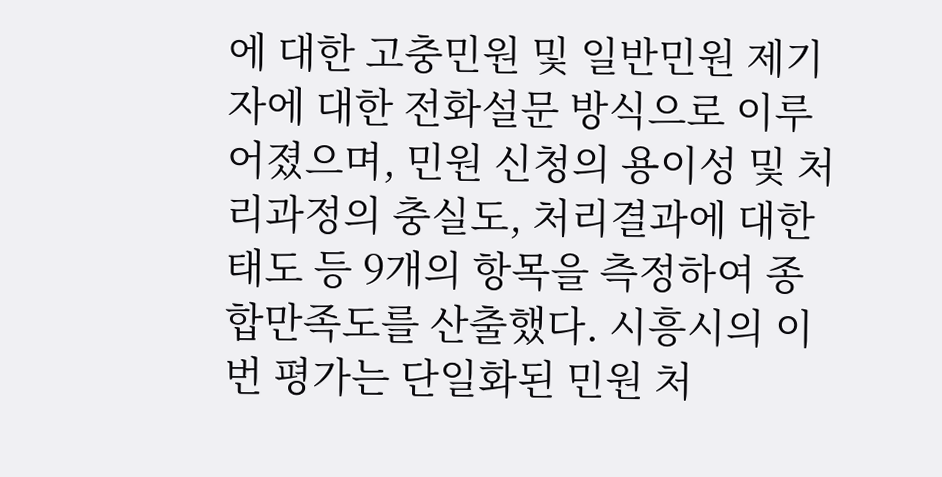에 대한 고충민원 및 일반민원 제기자에 대한 전화설문 방식으로 이루어졌으며, 민원 신청의 용이성 및 처리과정의 충실도, 처리결과에 대한 태도 등 9개의 항목을 측정하여 종합만족도를 산출했다. 시흥시의 이번 평가는 단일화된 민원 처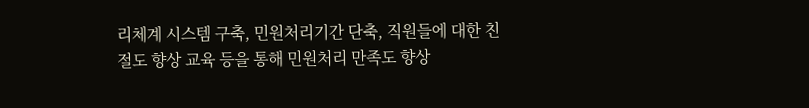리체계 시스템 구축, 민원처리기간 단축, 직원들에 대한 친절도 향상 교육 등을 통해 민원처리 만족도 향상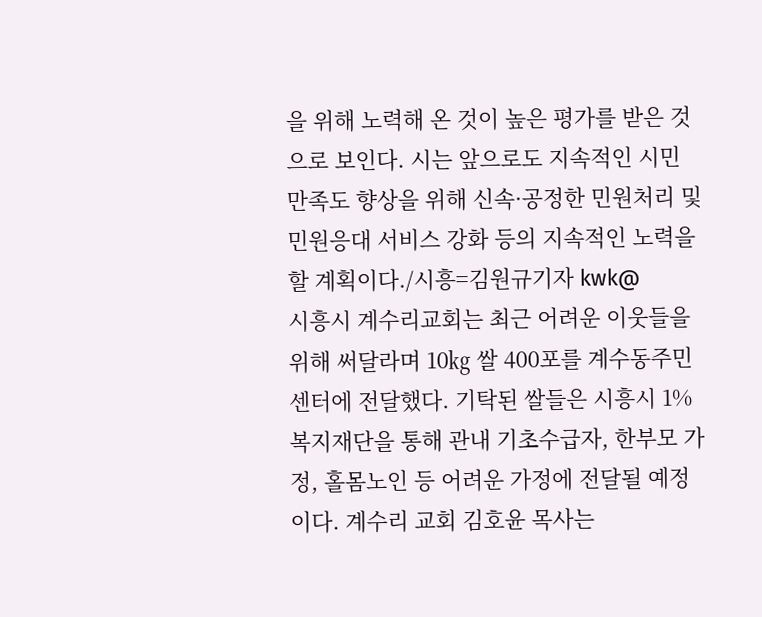을 위해 노력해 온 것이 높은 평가를 받은 것으로 보인다. 시는 앞으로도 지속적인 시민 만족도 향상을 위해 신속·공정한 민원처리 및 민원응대 서비스 강화 등의 지속적인 노력을 할 계획이다./시흥=김원규기자 kwk@
시흥시 계수리교회는 최근 어려운 이웃들을 위해 써달라며 10㎏ 쌀 400포를 계수동주민센터에 전달했다. 기탁된 쌀들은 시흥시 1%복지재단을 통해 관내 기초수급자, 한부모 가정, 홀몸노인 등 어려운 가정에 전달될 예정이다. 계수리 교회 김호윤 목사는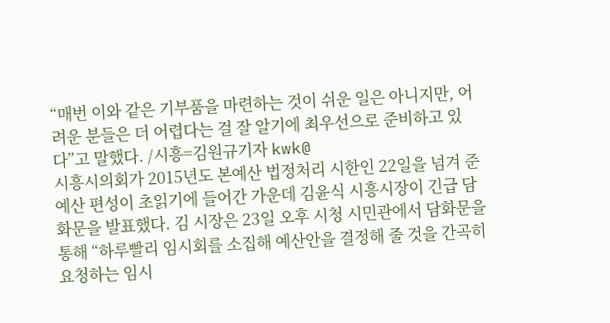“매번 이와 같은 기부품을 마련하는 것이 쉬운 일은 아니지만, 어려운 분들은 더 어렵다는 걸 잘 알기에 최우선으로 준비하고 있다”고 말했다. /시흥=김원규기자 kwk@
시흥시의회가 2015년도 본예산 법정처리 시한인 22일을 넘겨 준예산 편성이 초읽기에 들어간 가운데 김윤식 시흥시장이 긴급 담화문을 발표했다. 김 시장은 23일 오후 시청 시민관에서 담화문을 통해 “하루빨리 임시회를 소집해 예산안을 결정해 줄 것을 간곡히 요청하는 임시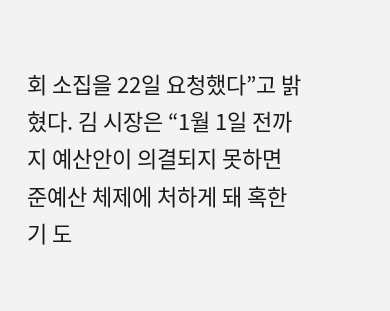회 소집을 22일 요청했다”고 밝혔다. 김 시장은 “1월 1일 전까지 예산안이 의결되지 못하면 준예산 체제에 처하게 돼 혹한기 도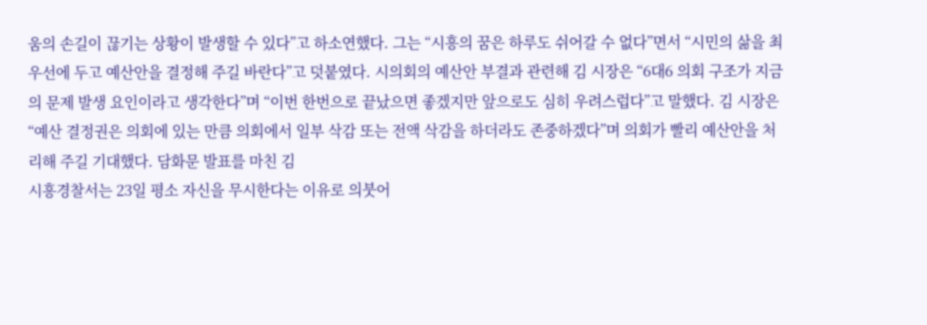움의 손길이 끊기는 상황이 발생할 수 있다”고 하소연했다. 그는 “시흥의 꿈은 하루도 쉬어갈 수 없다”면서 “시민의 삶을 최우선에 두고 예산안을 결정해 주길 바란다”고 덧붙였다. 시의회의 예산안 부결과 관련해 김 시장은 “6대6 의회 구조가 지금의 문제 발생 요인이라고 생각한다”며 “이번 한번으로 끝났으면 좋겠지만 앞으로도 심히 우려스럽다”고 말했다. 김 시장은 “예산 결정권은 의회에 있는 만큼 의회에서 일부 삭감 또는 전액 삭감을 하더라도 존중하겠다”며 의회가 빨리 예산안을 처리해 주길 기대했다. 담화문 발표를 마친 김
시흥경찰서는 23일 평소 자신을 무시한다는 이유로 의붓어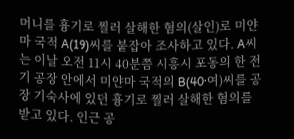머니를 흉기로 찔러 살해한 혐의(살인)로 미얀마 국적 A(19)씨를 붙잡아 조사하고 있다. A씨는 이날 오전 11시 40분쯤 시흥시 포동의 한 전기 공장 안에서 미얀마 국적의 B(40·여)씨를 공장 기숙사에 있던 흉기로 찔러 살해한 혐의를 받고 있다. 인근 공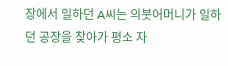장에서 일하던 A씨는 의붓어머니가 일하던 공장을 찾아가 평소 자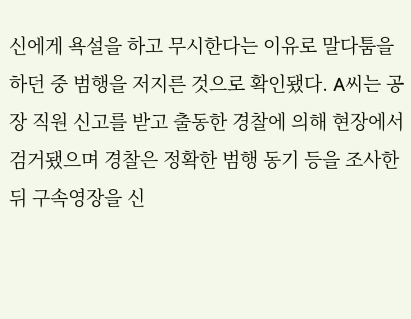신에게 욕설을 하고 무시한다는 이유로 말다툼을 하던 중 범행을 저지른 것으로 확인됐다. A씨는 공장 직원 신고를 받고 출동한 경찰에 의해 현장에서 검거됐으며 경찰은 정확한 범행 동기 등을 조사한 뒤 구속영장을 신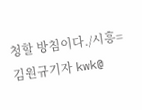청할 방침이다./시흥=김원규기자 kwk@